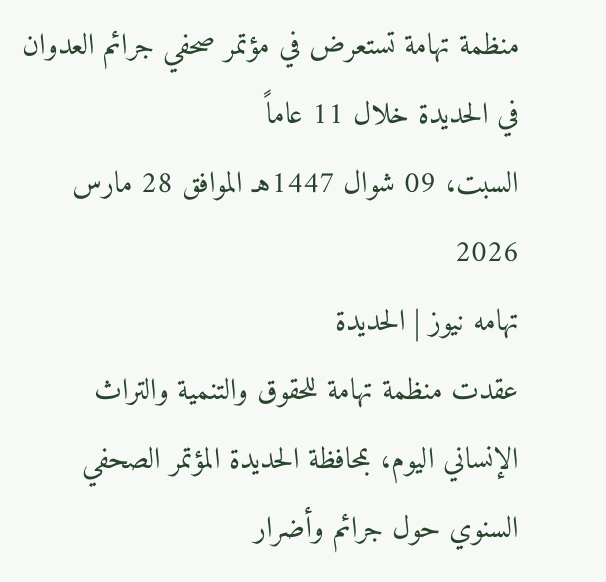منظمة تهامة تستعرض في مؤتمر صحفي جرائم العدوان في الحديدة خلال 11 عاماً
السبت، 09 شوال 1447هـ الموافق 28 مارس 2026
تهامه نيوز | الحديدة
عقدت منظمة تهامة للحقوق والتنمية والتراث الإنساني اليوم، بمحافظة الحديدة المؤتمر الصحفي السنوي حول جرائم وأضرار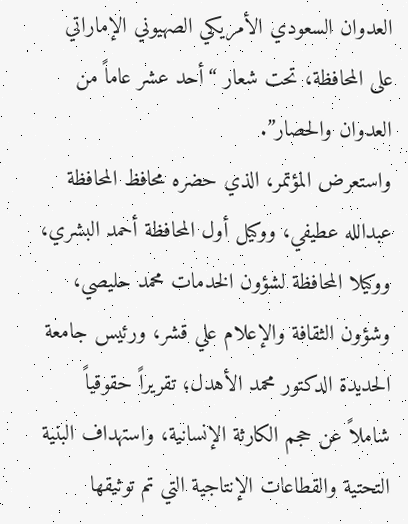العدوان السعودي الأمريكي الصهيوني الإماراتي على المحافظة، تحت شعار “أحد عشر عاماً من العدوان والحصار”.
واستعرض المؤتمر، الذي حضره محافظ المحافظة عبدالله عطيفي، ووكيل أول المحافظة أحمد البشري، ووكيلا المحافظة لشؤون الخدمات محمد حليصي، وشؤون الثقافة والإعلام علي قشر، ورئيس جامعة الحديدة الدكتور محمد الأهدل؛ تقريراً حقوقياً شاملاً عن حجم الكارثة الإنسانية، واستهداف البنية التحتية والقطاعات الإنتاجية التي تم توثيقها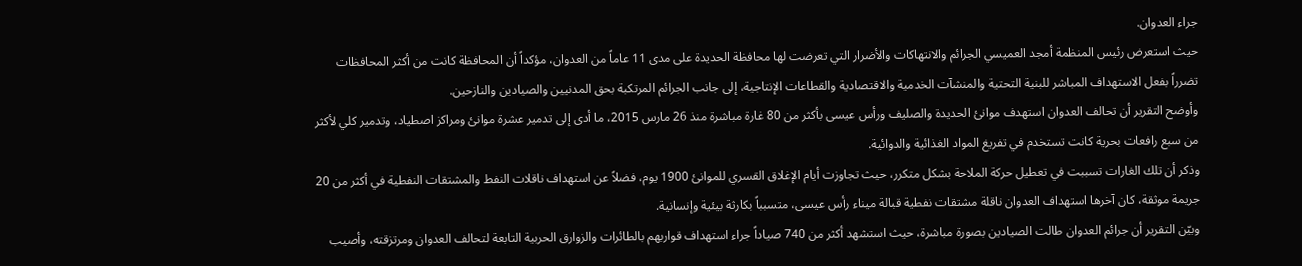جراء العدوان.
حيث استعرض رئيس المنظمة أمجد العميسي الجرائم والانتهاكات والأضرار التي تعرضت لها محافظة الحديدة على مدى 11 عاماً من العدوان، مؤكداً أن المحافظة كانت من أكثر المحافظات تضرراً بفعل الاستهداف المباشر للبنية التحتية والمنشآت الخدمية والاقتصادية والقطاعات الإنتاجية، إلى جانب الجرائم المرتكبة بحق المدنيين والصيادين والنازحين.
وأوضح التقرير أن تحالف العدوان استهدف موانئ الحديدة والصليف ورأس عيسى بأكثر من 80 غارة مباشرة منذ 26 مارس 2015، ما أدى إلى تدمير عشرة موانئ ومراكز اصطياد، وتدمير كلي لأكثر من سبع رافعات بحرية كانت تستخدم في تفريغ المواد الغذائية والدوائية.
وذكر أن تلك الغارات تسببت في تعطيل حركة الملاحة بشكل متكرر، حيث تجاوزت أيام الإغلاق القسري للموانئ 1900 يوم، فضلاً عن استهداف ناقلات النفط والمشتقات النفطية في أكثر من 20 جريمة موثقة، كان آخرها استهداف العدوان ناقلة مشتقات نفطية قبالة ميناء رأس عيسى، متسبباً بكارثة بيئية وإنسانية.
وبيّن التقرير أن جرائم العدوان طالت الصيادين بصورة مباشرة، حيث استشهد أكثر من 740 صياداً جراء استهداف قواربهم بالطائرات والزوارق الحربية التابعة لتحالف العدوان ومرتزقته، وأصيب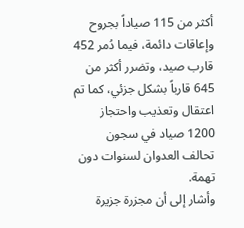أكثر من 115 صياداً بجروح وإعاقات دائمة، فيما دُمر 452 قارب صيد، وتضرر أكثر من 645 قارباً بشكل جزئي، كما تم اعتقال وتعذيب واحتجاز 1200 صياد في سجون تحالف العدوان لسنوات دون تهمة.
وأشار إلى أن مجزرة جزيرة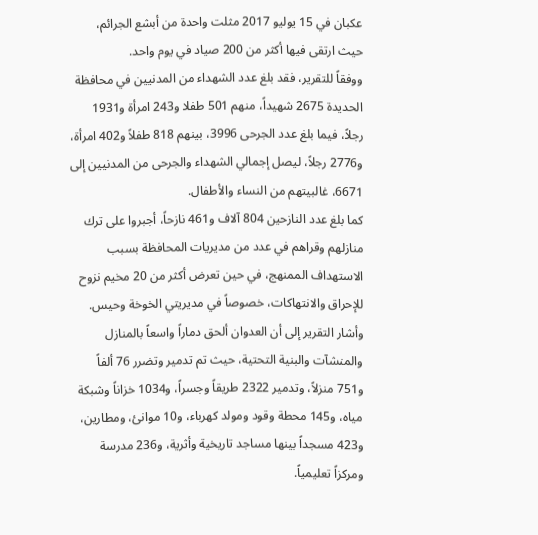عكبان في 15 يوليو 2017 مثلت واحدة من أبشع الجرائم، حيث ارتقى فيها أكثر من 200 صياد في يوم واحد.
ووفقاً للتقرير، فقد بلغ عدد الشهداء من المدنيين في محافظة الحديدة 2675 شهيداً، منهم 501 طفلا و243 امرأة و1931 رجلاً، فيما بلغ عدد الجرحى 3996، بينهم 818 طفلاً و402 امرأة، و2776 رجلاً، ليصل إجمالي الشهداء والجرحى من المدنيين إلى 6671، غالبيتهم من النساء والأطفال.
كما بلغ عدد النازحين 804 آلاف و461 نازحاً، أجبروا على ترك منازلهم وقراهم في عدد من مديريات المحافظة بسبب الاستهداف الممنهج، في حين تعرض أكثر من 20 مخيم نزوح للإحراق والانتهاكات، خصوصاً في مديريتي الخوخة وحيس.
وأشار التقرير إلى أن العدوان ألحق دماراً واسعاً بالمنازل والمنشآت والبنية التحتية، حيث تم تدمير وتضرر 76 ألفاً و751 منزلاً، وتدمير 2322 طريقاً وجسراً، و1034 خزاناً وشبكة مياه، و145 محطة وقود ومولد كهرباء، و10 موانئ، ومطارين، و423 مسجداً بينها مساجد تاريخية وأثرية، و236 مدرسة ومركزاً تعليمياً.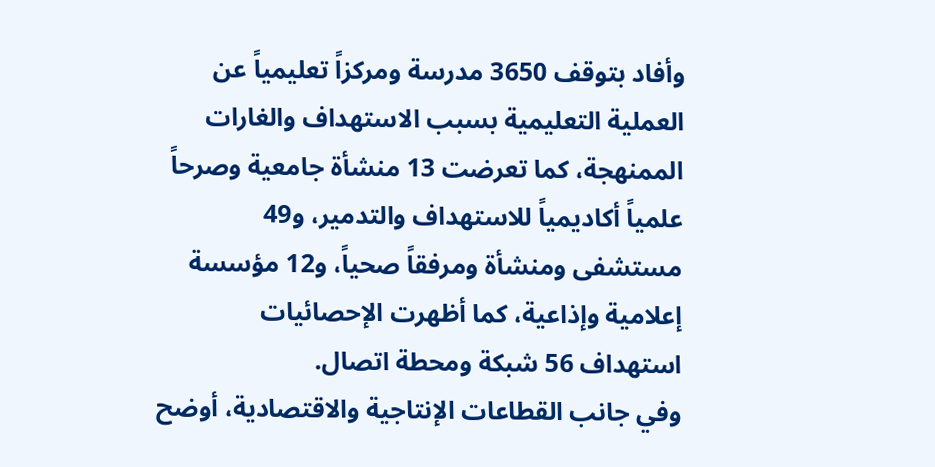وأفاد بتوقف 3650 مدرسة ومركزاً تعليمياً عن العملية التعليمية بسبب الاستهداف والغارات الممنهجة، كما تعرضت 13 منشأة جامعية وصرحاً علمياً أكاديمياً للاستهداف والتدمير، و49 مستشفى ومنشأة ومرفقاً صحياً، و12 مؤسسة إعلامية وإذاعية، كما أظهرت الإحصائيات استهداف 56 شبكة ومحطة اتصال.
وفي جانب القطاعات الإنتاجية والاقتصادية، أوضح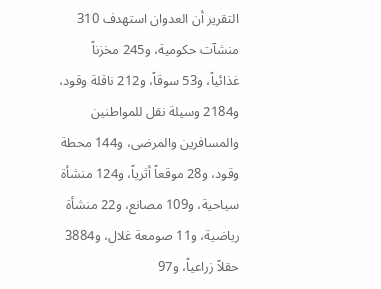التقرير أن العدوان استهدف 310 منشآت حكومية، و245 مخزناً غذائياً، و53 سوقاً، و212 ناقلة وقود، و2184 وسيلة نقل للمواطنين والمسافرين والمرضى، و144 محطة وقود، و28 موقعاً أثرياً، و124 منشأة سياحية، و109 مصانع، و22 منشأة رياضية، و11 صومعة غلال، و3884 حقلاً زراعياً، و97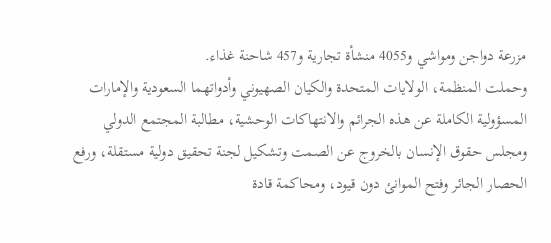مزرعة دواجن ومواشي و4055 منشأة تجارية و457 شاحنة غذاء.
وحملت المنظمة، الولايات المتحدة والكيان الصهيوني وأدواتهما السعودية والإمارات المسؤولية الكاملة عن هذه الجرائم والانتهاكات الوحشية، مطالبة المجتمع الدولي ومجلس حقوق الإنسان بالخروج عن الصمت وتشكيل لجنة تحقيق دولية مستقلة، ورفع الحصار الجائر وفتح الموانئ دون قيود، ومحاكمة قادة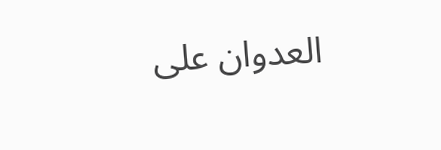العدوان على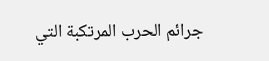جرائم الحرب المرتكبة التي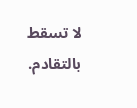لا تسقط بالتقادم.